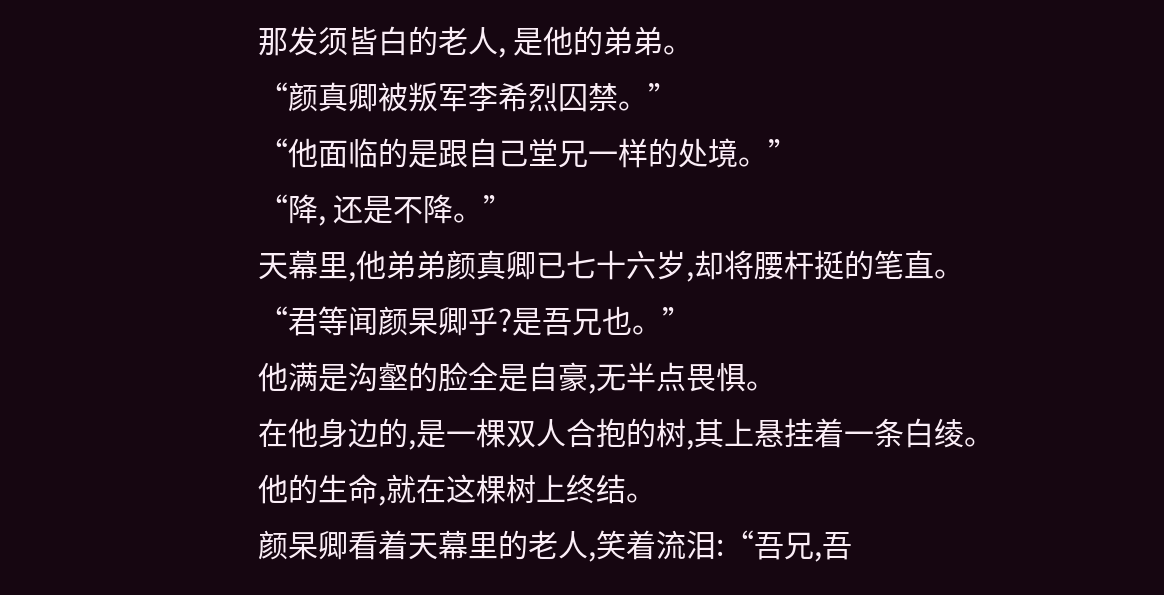那发须皆白的老人, 是他的弟弟。
“颜真卿被叛军李希烈囚禁。”
“他面临的是跟自己堂兄一样的处境。”
“降, 还是不降。”
天幕里,他弟弟颜真卿已七十六岁,却将腰杆挺的笔直。
“君等闻颜杲卿乎?是吾兄也。”
他满是沟壑的脸全是自豪,无半点畏惧。
在他身边的,是一棵双人合抱的树,其上悬挂着一条白绫。
他的生命,就在这棵树上终结。
颜杲卿看着天幕里的老人,笑着流泪:“吾兄,吾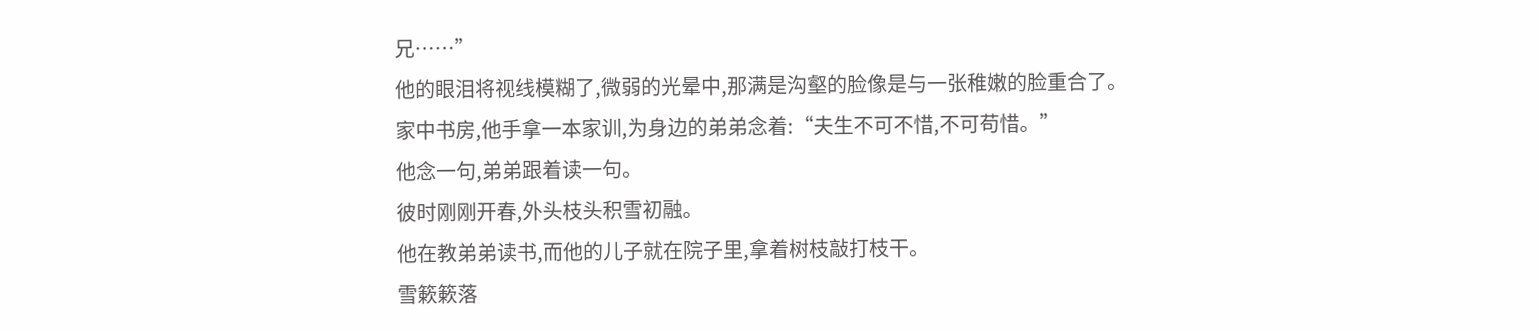兄……”
他的眼泪将视线模糊了,微弱的光晕中,那满是沟壑的脸像是与一张稚嫩的脸重合了。
家中书房,他手拿一本家训,为身边的弟弟念着:“夫生不可不惜,不可苟惜。”
他念一句,弟弟跟着读一句。
彼时刚刚开春,外头枝头积雪初融。
他在教弟弟读书,而他的儿子就在院子里,拿着树枝敲打枝干。
雪簌簌落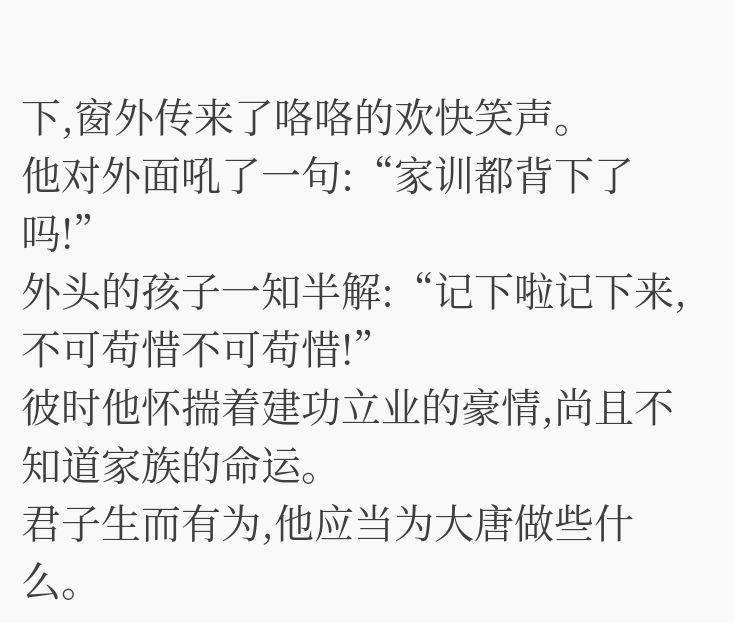下,窗外传来了咯咯的欢快笑声。
他对外面吼了一句:“家训都背下了吗!”
外头的孩子一知半解:“记下啦记下来,不可苟惜不可苟惜!”
彼时他怀揣着建功立业的豪情,尚且不知道家族的命运。
君子生而有为,他应当为大唐做些什么。